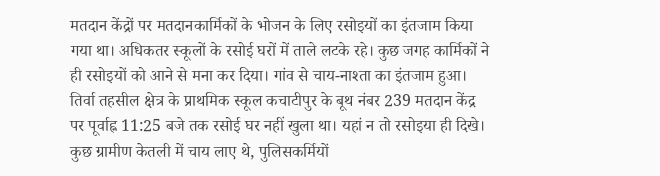मतदान केंद्रों पर मतदानकार्मिकों के भोजन के लिए रसोइयों का इंतजाम किया गया था। अधिकतर स्कूलों के रसोई घरों में ताले लटके रहे। कुछ जगह कार्मिकों ने ही रसोइयों को आने से मना कर दिया। गांव से चाय-नाश्ता का इंतजाम हुआ।
तिर्वा तहसील क्षेत्र के प्राथमिक स्कूल कचाटीपुर के बूथ नंबर 239 मतदान केंद्र पर पूर्वाह्न 11:25 बजे तक रसोई घर नहीं खुला था। यहां न तो रसोइया ही दिखे। कुछ ग्रामीण केतली में चाय लाए थे, पुलिसकर्मियों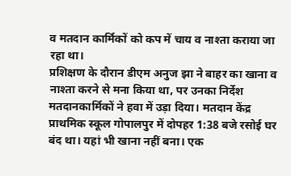व मतदान कार्मिकों को कप में चाय व नाश्ता कराया जा रहा था।
प्रशिक्षण के दौरान डीएम अनुज झा ने बाहर का खाना व नाश्ता करने से मना किया था, पर उनका निर्देश मतदानकार्मिकों ने हवा में उड़ा दिया। मतदान केंद्र प्राथमिक स्कूल गोपालपुर में दोपहर 1:38 बजे रसोई घर बंद था। यहां भी खाना नहीं बना। एक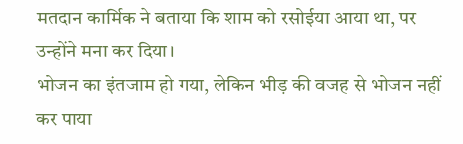मतदान कार्मिक ने बताया कि शाम को रसोईया आया था, पर उन्होंने मना कर दिया।
भोजन का इंतजाम हो गया, लेकिन भीड़ की वजह से भोजन नहीं कर पाया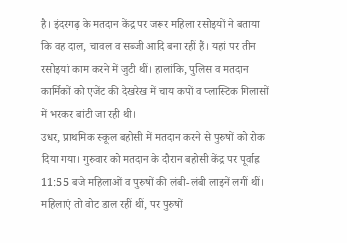है। इंदरगढ़ के मतदान केंद्र पर जरूर महिला रसोइयों ने बताया कि वह दाल, चावल व सब्जी आदि बना रहीं हैं। यहां पर तीन रसोइयां काम करने में जुटी थीं। हालांकि, पुलिस व मतदान कार्मिकों को एजेंट की देखरेख में चाय कपों व प्लास्टिक गिलासों में भरकर बांटी जा रही थी।
उधर, प्राथमिक स्कूल बहोसी में मतदान करने से पुरुषों को रोक दिया गया। गुरुवार को मतदान के दौरान बहोसी केंद्र पर पूर्वाह्न 11:55 बजे महिलाओं व पुरुषों की लंबी-लंबी लाइनें लगीं थीं। महिलाएं तो वोट डाल रहीं थीं, पर पुरुषों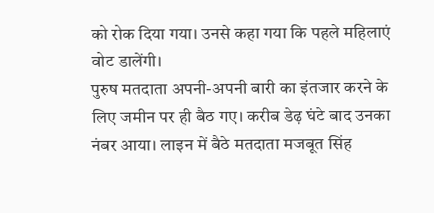को रोक दिया गया। उनसे कहा गया कि पहले महिलाएं वोट डालेंगी।
पुरुष मतदाता अपनी-अपनी बारी का इंतजार करने के लिए जमीन पर ही बैठ गए। करीब डेढ़ घंटे बाद उनका नंबर आया। लाइन में बैठे मतदाता मजबूत सिंह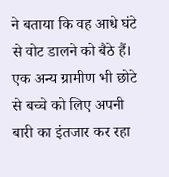ने बताया कि वह आधे घंटे से वोट डालने को बैठे हैं। एक अन्य ग्रामीण भी छोटे से बच्चे को लिए अपनी बारी का इंतजार कर रहा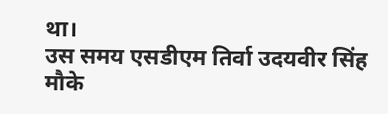था।
उस समय एसडीएम तिर्वा उदयवीर सिंह मौके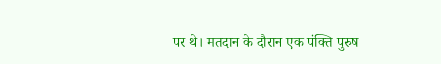पर थे। मतदान के दौरान एक पंक्ति पुरुष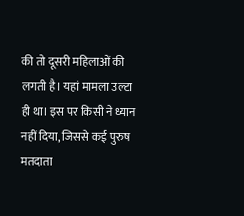की तो दूसरी महिलाओं की लगती है। यहां मामला उल्टा ही था। इस पर किसी ने ध्यान नहीं दिया, जिससे कई पुरुष मतदाता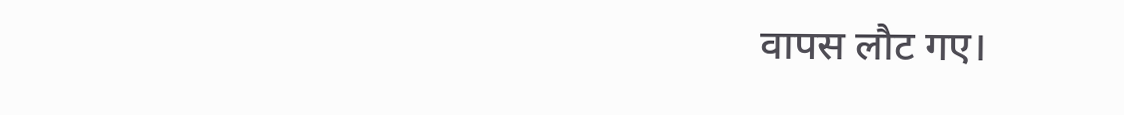वापस लौट गए।